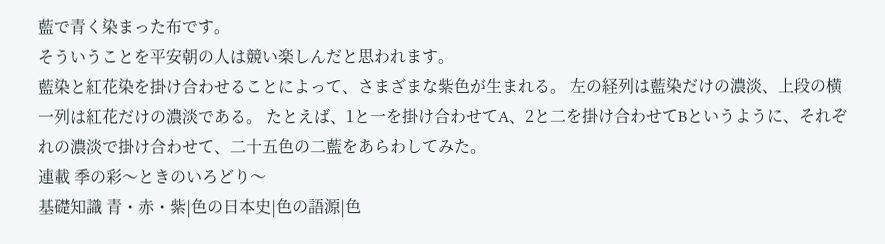藍で青く染まった布です。
そういうことを平安朝の人は競い楽しんだと思われます。
藍染と紅花染を掛け合わせることによって、さまざまな紫色が生まれる。 左の経列は藍染だけの濃淡、上段の横一列は紅花だけの濃淡である。 たとえば、1と一を掛け合わせてA、2と二を掛け合わせてBというように、それぞれの濃淡で掛け合わせて、二十五色の二藍をあらわしてみた。
連載 季の彩〜ときのいろどり〜
基礎知識 青・赤・紫|色の日本史|色の語源|色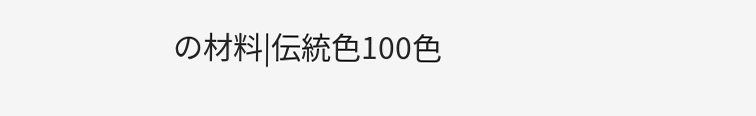の材料|伝統色100色